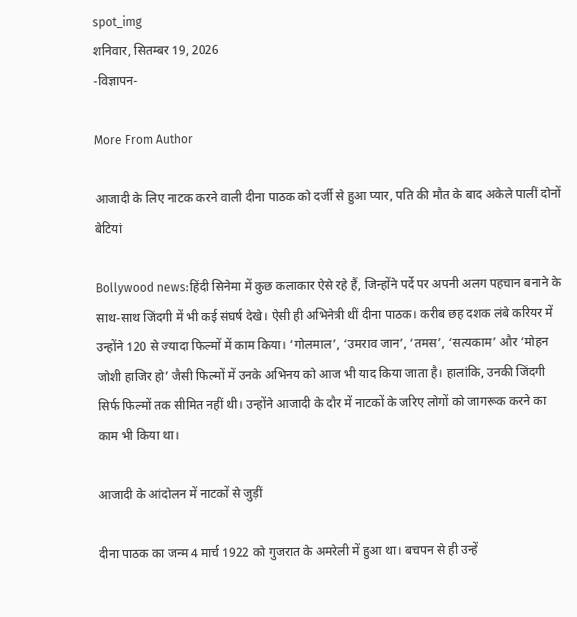spot_img
शनिवार, सितम्बर 19, 2026
-विज्ञापन-

More From Author

आजादी के लिए नाटक करने वाली दीना पाठक को दर्जी से हुआ प्यार, पति की मौत के बाद अकेले पालीं दोनों बेटियां

Bollywood news:हिंदी सिनेमा में कुछ कलाकार ऐसे रहे हैं, जिन्होंने पर्दे पर अपनी अलग पहचान बनाने के साथ-साथ जिंदगी में भी कई संघर्ष देखे। ऐसी ही अभिनेत्री थीं दीना पाठक। करीब छह दशक लंबे करियर में उन्होंने 120 से ज्यादा फिल्मों में काम किया। ‘गोलमाल’, ‘उमराव जान’, ‘तमस’, ‘सत्यकाम’ और ‘मोहन जोशी हाजिर हो’ जैसी फिल्मों में उनके अभिनय को आज भी याद किया जाता है। हालांकि, उनकी जिंदगी सिर्फ फिल्मों तक सीमित नहीं थी। उन्होंने आजादी के दौर में नाटकों के जरिए लोगों को जागरूक करने का काम भी किया था।

आजादी के आंदोलन में नाटकों से जुड़ीं

दीना पाठक का जन्म 4 मार्च 1922 को गुजरात के अमरेली में हुआ था। बचपन से ही उन्हें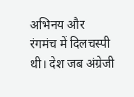अभिनय और रंगमंच में दिलचस्पी थी। देश जब अंग्रेजी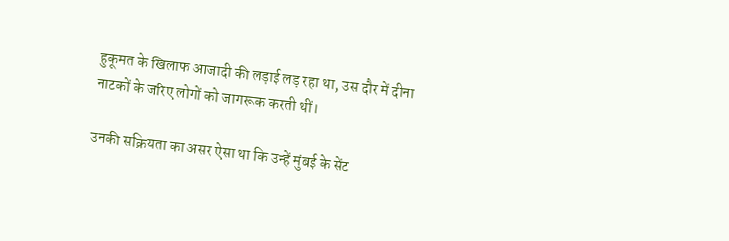हुकूमत के खिलाफ आजादी की लड़ाई लड़ रहा था, उस दौर में दीना नाटकों के जरिए लोगों को जागरूक करती थीं।

उनकी सक्रियता का असर ऐसा था कि उन्हें मुंबई के सेंट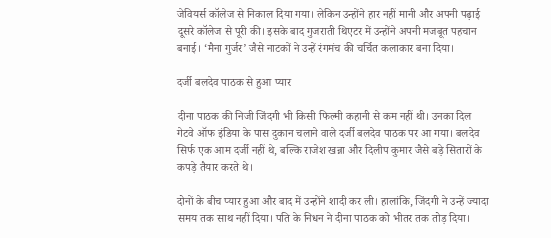जेवियर्स कॉलेज से निकाल दिया गया। लेकिन उन्होंने हार नहीं मानी और अपनी पढ़ाई दूसरे कॉलेज से पूरी की। इसके बाद गुजराती थिएटर में उन्होंने अपनी मजबूत पहचान बनाई। ‘मैना गुर्जर’ जैसे नाटकों ने उन्हें रंगमंच की चर्चित कलाकार बना दिया।

दर्जी बलदेव पाठक से हुआ प्यार

दीना पाठक की निजी जिंदगी भी किसी फिल्मी कहानी से कम नहीं थी। उनका दिल गेटवे ऑफ इंडिया के पास दुकान चलाने वाले दर्जी बलदेव पाठक पर आ गया। बलदेव सिर्फ एक आम दर्जी नहीं थे, बल्कि राजेश खन्ना और दिलीप कुमार जैसे बड़े सितारों के कपड़े तैयार करते थे।

दोनों के बीच प्यार हुआ और बाद में उन्होंने शादी कर ली। हालांकि, जिंदगी ने उन्हें ज्यादा समय तक साथ नहीं दिया। पति के निधन ने दीना पाठक को भीतर तक तोड़ दिया।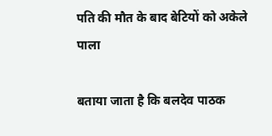पति की मौत के बाद बेटियों को अकेले पाला

बताया जाता है कि बलदेव पाठक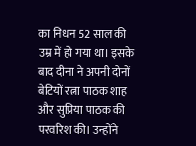का निधन 52 साल की उम्र में हो गया था। इसके बाद दीना ने अपनी दोनों बेटियों रत्ना पाठक शाह और सुप्रिया पाठक की परवरिश की। उन्होंने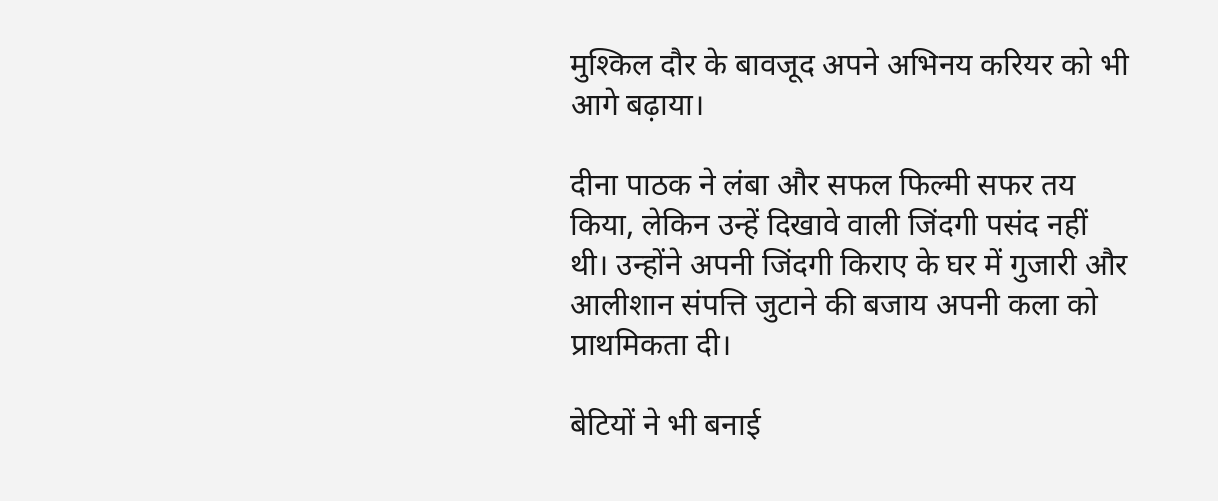मुश्किल दौर के बावजूद अपने अभिनय करियर को भी आगे बढ़ाया।

दीना पाठक ने लंबा और सफल फिल्मी सफर तय किया, लेकिन उन्हें दिखावे वाली जिंदगी पसंद नहीं थी। उन्होंने अपनी जिंदगी किराए के घर में गुजारी और आलीशान संपत्ति जुटाने की बजाय अपनी कला को प्राथमिकता दी।

बेटियों ने भी बनाई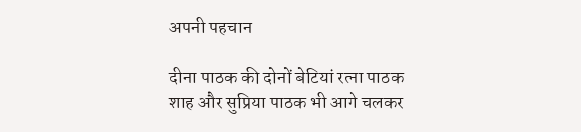अपनी पहचान

दीना पाठक की दोनों बेटियां रत्ना पाठक शाह और सुप्रिया पाठक भी आगे चलकर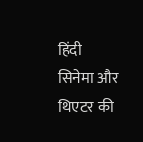हिंदी सिनेमा और थिएटर की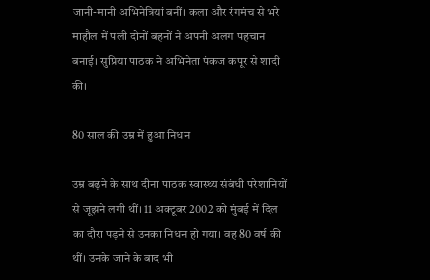जानी-मानी अभिनेत्रियां बनीं। कला और रंगमंच से भरे माहौल में पली दोनों बहनों ने अपनी अलग पहचान बनाई। सुप्रिया पाठक ने अभिनेता पंकज कपूर से शादी की।

80 साल की उम्र में हुआ निधन

उम्र बढ़ने के साथ दीना पाठक स्वास्थ्य संबंधी परेशानियों से जूझने लगी थीं। 11 अक्टूबर 2002 को मुंबई में दिल का दौरा पड़ने से उनका निधन हो गया। वह 80 वर्ष की थीं। उनके जाने के बाद भी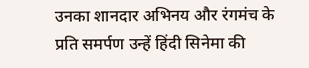उनका शानदार अभिनय और रंगमंच के प्रति समर्पण उन्हें हिंदी सिनेमा की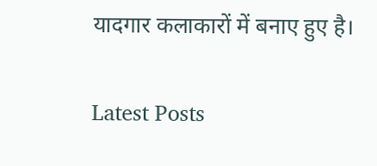यादगार कलाकारों में बनाए हुए है।

Latest Posts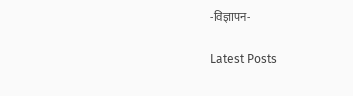-विज्ञापन-

Latest Posts